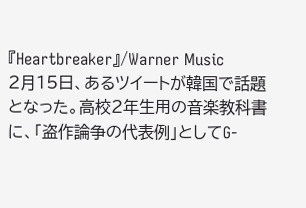『Heartbreaker』/Warner Music
2月15日、あるツイートが韓国で話題となった。高校2年生用の音楽教科書に、「盗作論争の代表例」としてG-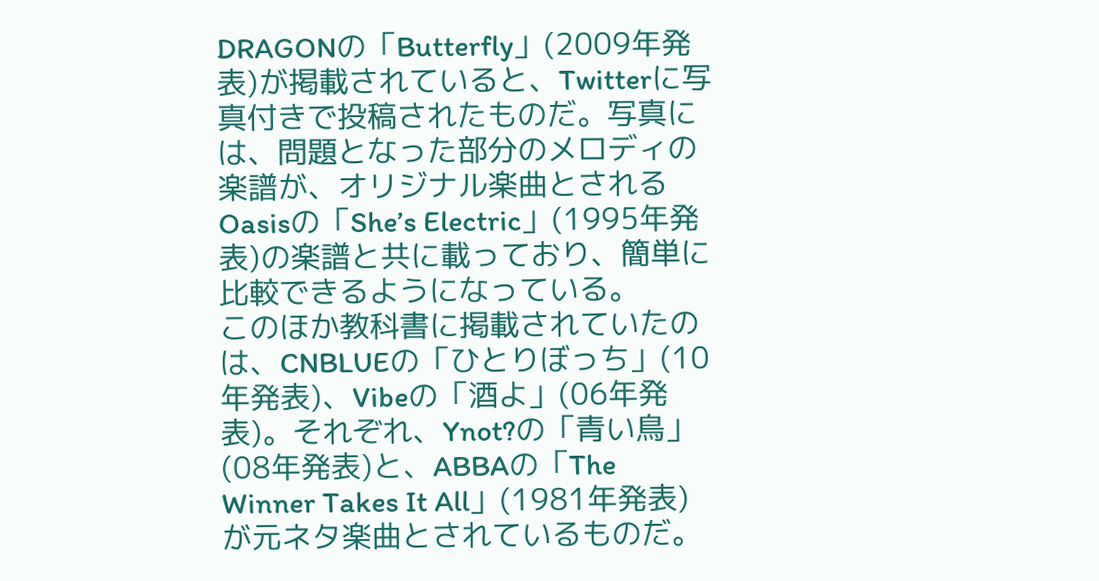DRAGONの「Butterfly」(2009年発表)が掲載されていると、Twitterに写真付きで投稿されたものだ。写真には、問題となった部分のメロディの楽譜が、オリジナル楽曲とされるOasisの「She’s Electric」(1995年発表)の楽譜と共に載っており、簡単に比較できるようになっている。
このほか教科書に掲載されていたのは、CNBLUEの「ひとりぼっち」(10年発表)、Vibeの「酒よ」(06年発表)。それぞれ、Ynot?の「青い鳥」(08年発表)と、ABBAの「The Winner Takes It All」(1981年発表)が元ネタ楽曲とされているものだ。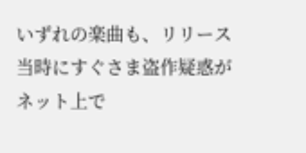いずれの楽曲も、リリース当時にすぐさま盗作疑惑がネット上で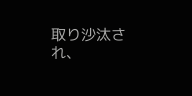取り沙汰され、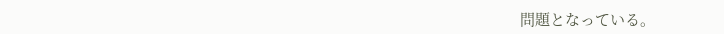問題となっている。